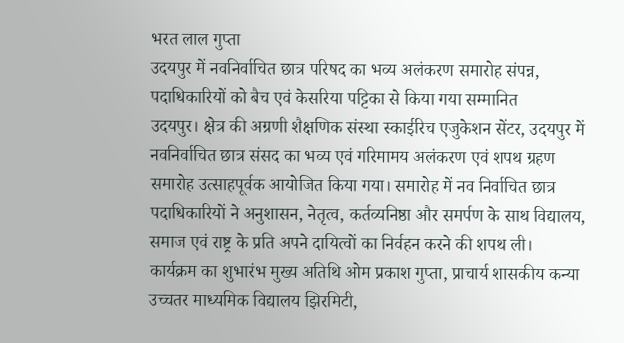भरत लाल गुप्ता
उदयपुर में नवनिर्वाचित छात्र परिषद का भव्य अलंकरण समारोह संपन्न, पदाधिकारियों को बैच एवं केसरिया पट्टिका से किया गया सम्मानित
उदयपुर। क्षेत्र की अग्रणी शैक्षणिक संस्था स्काईरिच एजुकेशन सेंटर, उदयपुर में नवनिर्वाचित छात्र संसद का भव्य एवं गरिमामय अलंकरण एवं शपथ ग्रहण समारोह उत्साहपूर्वक आयोजित किया गया। समारोह में नव निर्वाचित छात्र पदाधिकारियों ने अनुशासन, नेतृत्व, कर्तव्यनिष्ठा और समर्पण के साथ विद्यालय, समाज एवं राष्ट्र के प्रति अपने दायित्वों का निर्वहन करने की शपथ ली।
कार्यक्रम का शुभारंभ मुख्य अतिथि ओम प्रकाश गुप्ता, प्राचार्य शासकीय कन्या उच्चतर माध्यमिक विद्यालय झिरमिटी,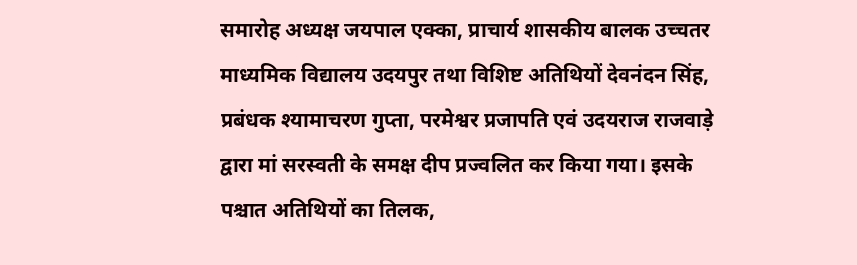समारोह अध्यक्ष जयपाल एक्का, प्राचार्य शासकीय बालक उच्चतर माध्यमिक विद्यालय उदयपुर तथा विशिष्ट अतिथियों देवनंदन सिंह, प्रबंधक श्यामाचरण गुप्ता, परमेश्वर प्रजापति एवं उदयराज राजवाड़े द्वारा मां सरस्वती के समक्ष दीप प्रज्वलित कर किया गया। इसके पश्चात अतिथियों का तिलक,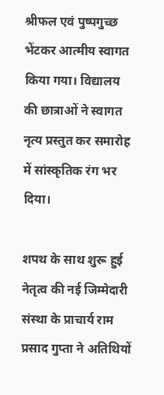श्रीफल एवं पुष्पगुच्छ भेंटकर आत्मीय स्वागत किया गया। विद्यालय की छात्राओं ने स्वागत नृत्य प्रस्तुत कर समारोह में सांस्कृतिक रंग भर दिया।

शपथ के साथ शुरू हुई नेतृत्व की नई जिम्मेदारी
संस्था के प्राचार्य राम प्रसाद गुप्ता ने अतिथियों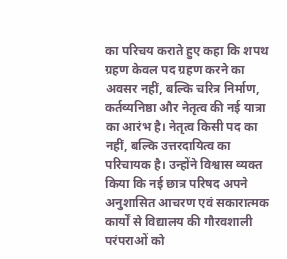का परिचय कराते हुए कहा कि शपथ ग्रहण केवल पद ग्रहण करने का अवसर नहीं, बल्कि चरित्र निर्माण, कर्तव्यनिष्ठा और नेतृत्व की नई यात्रा का आरंभ है। नेतृत्व किसी पद का नहीं, बल्कि उत्तरदायित्व का परिचायक है। उन्होंने विश्वास व्यक्त किया कि नई छात्र परिषद अपने अनुशासित आचरण एवं सकारात्मक कार्यों से विद्यालय की गौरवशाली परंपराओं को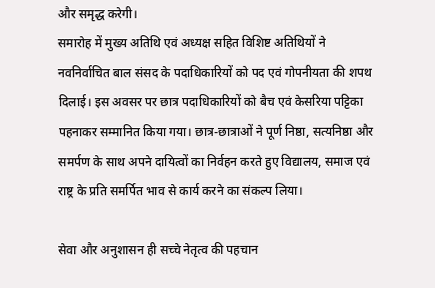और समृद्ध करेगी।
समारोह में मुख्य अतिथि एवं अध्यक्ष सहित विशिष्ट अतिथियों ने नवनिर्वाचित बाल संसद के पदाधिकारियों को पद एवं गोपनीयता की शपथ दिलाई। इस अवसर पर छात्र पदाधिकारियों को बैच एवं केसरिया पट्टिका पहनाकर सम्मानित किया गया। छात्र-छात्राओं ने पूर्ण निष्ठा, सत्यनिष्ठा और समर्पण के साथ अपने दायित्वों का निर्वहन करते हुए विद्यालय, समाज एवं राष्ट्र के प्रति समर्पित भाव से कार्य करने का संकल्प लिया।

सेवा और अनुशासन ही सच्चे नेतृत्व की पहचान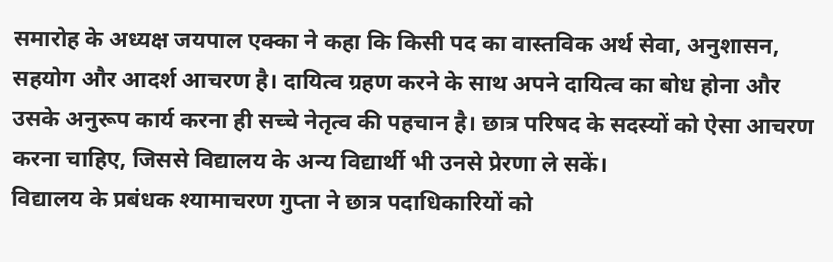समारोह के अध्यक्ष जयपाल एक्का ने कहा कि किसी पद का वास्तविक अर्थ सेवा, अनुशासन, सहयोग और आदर्श आचरण है। दायित्व ग्रहण करने के साथ अपने दायित्व का बोध होना और उसके अनुरूप कार्य करना ही सच्चे नेतृत्व की पहचान है। छात्र परिषद के सदस्यों को ऐसा आचरण करना चाहिए, जिससे विद्यालय के अन्य विद्यार्थी भी उनसे प्रेरणा ले सकें।
विद्यालय के प्रबंधक श्यामाचरण गुप्ता ने छात्र पदाधिकारियों को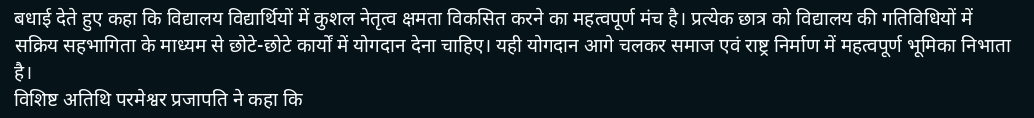बधाई देते हुए कहा कि विद्यालय विद्यार्थियों में कुशल नेतृत्व क्षमता विकसित करने का महत्वपूर्ण मंच है। प्रत्येक छात्र को विद्यालय की गतिविधियों में सक्रिय सहभागिता के माध्यम से छोटे-छोटे कार्यों में योगदान देना चाहिए। यही योगदान आगे चलकर समाज एवं राष्ट्र निर्माण में महत्वपूर्ण भूमिका निभाता है।
विशिष्ट अतिथि परमेश्वर प्रजापति ने कहा कि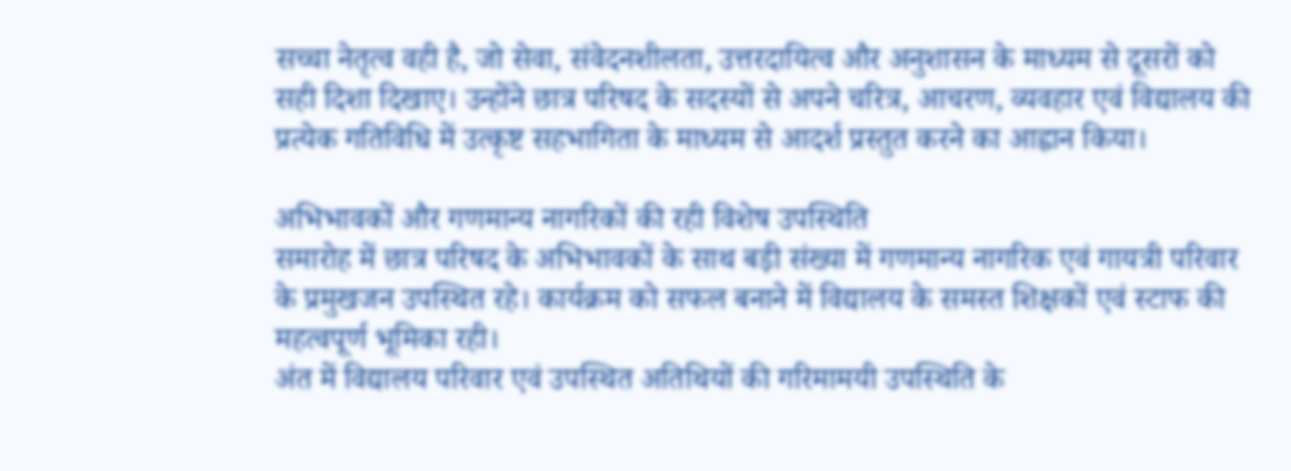सच्चा नेतृत्व वही है, जो सेवा, संवेदनशीलता, उत्तरदायित्व और अनुशासन के माध्यम से दूसरों को सही दिशा दिखाए। उन्होंने छात्र परिषद के सदस्यों से अपने चरित्र, आचरण, व्यवहार एवं विद्यालय की प्रत्येक गतिविधि में उत्कृष्ट सहभागिता के माध्यम से आदर्श प्रस्तुत करने का आह्वान किया।

अभिभावकों और गणमान्य नागरिकों की रही विशेष उपस्थिति
समारोह में छात्र परिषद के अभिभावकों के साथ बड़ी संख्या में गणमान्य नागरिक एवं गायत्री परिवार के प्रमुखजन उपस्थित रहे। कार्यक्रम को सफल बनाने में विद्यालय के समस्त शिक्षकों एवं स्टाफ की महत्वपूर्ण भूमिका रही।
अंत में विद्यालय परिवार एवं उपस्थित अतिथियों की गरिमामयी उपस्थिति के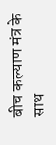बीच कल्याण मंत्र के साथ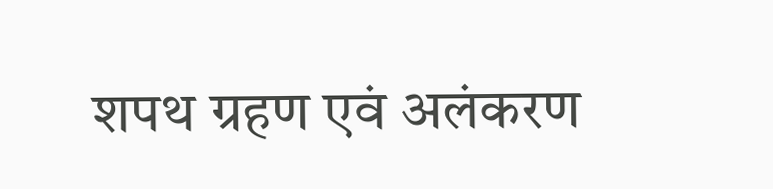शपथ ग्रहण एवं अलंकरण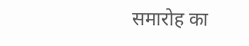समारोह का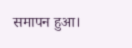समापन हुआ।